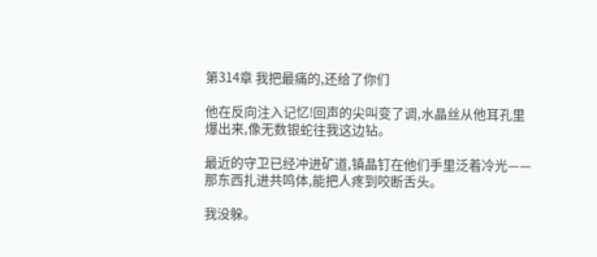第314章 我把最痛的,还给了你们

他在反向注入记忆!回声的尖叫变了调,水晶丝从他耳孔里爆出来,像无数银蛇往我这边钻。

最近的守卫已经冲进矿道,镇晶钉在他们手里泛着冷光——那东西扎进共鸣体,能把人疼到咬断舌头。

我没躲。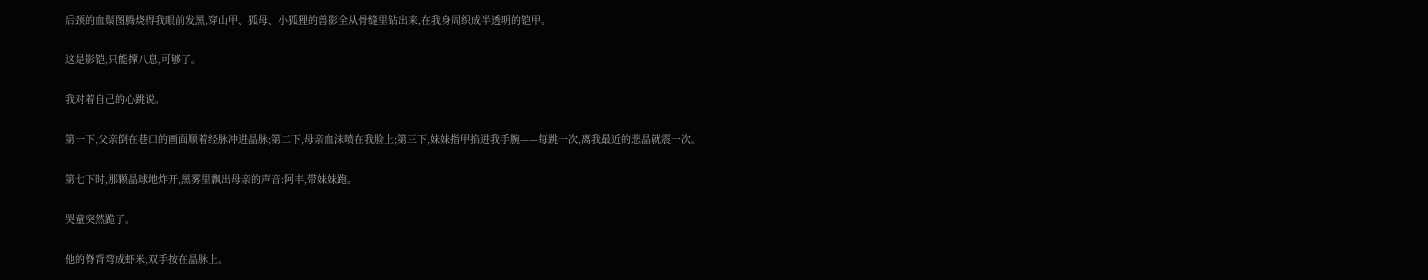后颈的血鬃图腾烧得我眼前发黑,穿山甲、狐母、小狐狸的兽影全从骨缝里钻出来,在我身周织成半透明的铠甲。

这是影铠,只能撑八息,可够了。

我对着自己的心跳说。

第一下,父亲倒在巷口的画面顺着经脉冲进晶脉;第二下,母亲血沫喷在我脸上;第三下,妹妹指甲掐进我手腕——每跳一次,离我最近的悲晶就震一次。

第七下时,那颗晶球地炸开,黑雾里飘出母亲的声音:阿丰,带妹妹跑。

哭童突然跪了。

他的脊背弯成虾米,双手按在晶脉上。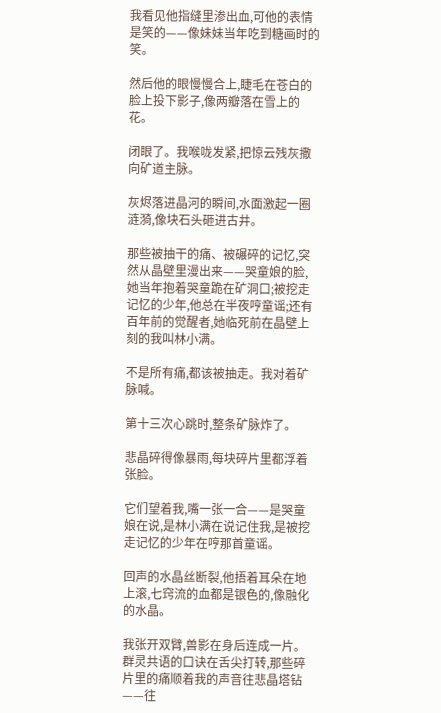我看见他指缝里渗出血,可他的表情是笑的——像妹妹当年吃到糖画时的笑。

然后他的眼慢慢合上,睫毛在苍白的脸上投下影子,像两瓣落在雪上的花。

闭眼了。我喉咙发紧,把惊云残灰撒向矿道主脉。

灰烬落进晶河的瞬间,水面激起一圈涟漪,像块石头砸进古井。

那些被抽干的痛、被碾碎的记忆,突然从晶壁里漫出来——哭童娘的脸,她当年抱着哭童跪在矿洞口;被挖走记忆的少年,他总在半夜哼童谣;还有百年前的觉醒者,她临死前在晶壁上刻的我叫林小满。

不是所有痛,都该被抽走。我对着矿脉喊。

第十三次心跳时,整条矿脉炸了。

悲晶碎得像暴雨,每块碎片里都浮着张脸。

它们望着我,嘴一张一合——是哭童娘在说,是林小满在说记住我,是被挖走记忆的少年在哼那首童谣。

回声的水晶丝断裂,他捂着耳朵在地上滚,七窍流的血都是银色的,像融化的水晶。

我张开双臂,兽影在身后连成一片。群灵共语的口诀在舌尖打转,那些碎片里的痛顺着我的声音往悲晶塔钻——往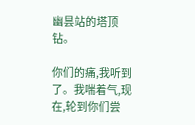幽昙站的塔顶钻。

你们的痛,我听到了。我喘着气,现在,轮到你们尝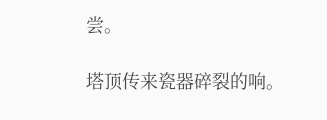尝。

塔顶传来瓷器碎裂的响。